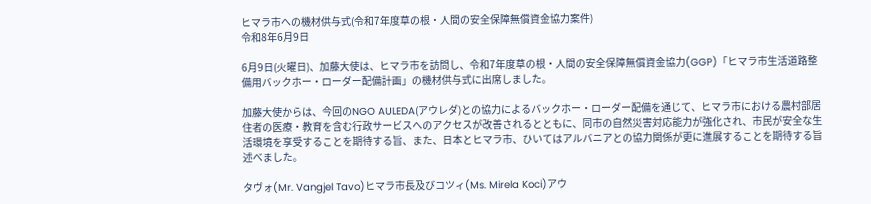ヒマラ市への機材供与式(令和7年度草の根・人間の安全保障無償資金協力案件)
令和8年6月9日

6月9日(火曜日)、加藤大使は、ヒマラ市を訪問し、令和7年度草の根・人間の安全保障無償資金協力(GGP)「ヒマラ市生活道路整備用バックホー・ローダー配備計画」の機材供与式に出席しました。

加藤大使からは、今回のNGO AULEDA(アウレダ)との協力によるバックホー・ローダー配備を通じて、ヒマラ市における農村部居住者の医療・教育を含む行政サービスへのアクセスが改善されるとともに、同市の自然災害対応能力が強化され、市民が安全な生活環境を享受することを期待する旨、また、日本とヒマラ市、ひいてはアルバニアとの協力関係が更に進展することを期待する旨述べました。

タヴォ(Mr. Vangjel Tavo)ヒマラ市長及びコツィ(Ms. Mirela Koci)アウ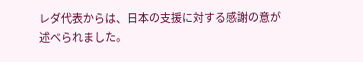レダ代表からは、日本の支援に対する感謝の意が述べられました。